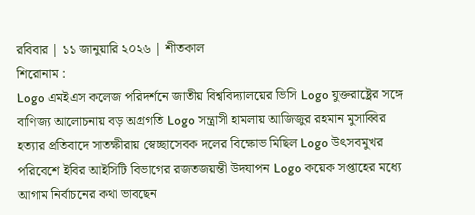রবিবার | ১১ জানুয়ারি ২০২৬ | শীতকাল
শিরোনাম :
Logo এমইএস কলেজ পরিদর্শনে জাতীয় বিশ্ববিদ্যালয়ের ভিসি Logo যুক্তরাষ্ট্রের সঙ্গে বাণিজ্য আলোচনায় বড় অগ্রগতি Logo সন্ত্রাসী হামলায় আজিজুর রহমান মুসাব্বির হত্যার প্রতিবাদে সাতক্ষীরায় স্বেচ্ছাসেবক দলের বিক্ষোভ মিছিল Logo উৎসবমুখর পরিবেশে ইবির আইসিটি বিভাগের রজতজয়ন্তী উদযাপন Logo কয়েক সপ্তাহের মধ্যে আগাম নির্বাচনের কথা ভাবছেন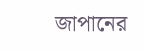জাপানের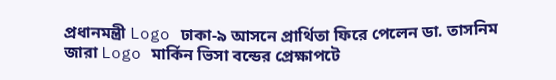প্রধানমন্ত্রী Logo ঢাকা-৯ আসনে প্রার্থিতা ফিরে পেলেন ডা. তাসনিম জারা Logo মার্কিন ভিসা বন্ডের প্রেক্ষাপটে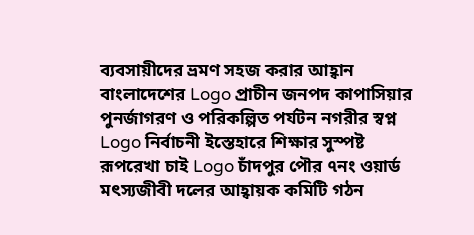ব্যবসায়ীদের ভ্রমণ সহজ করার আহ্বান বাংলাদেশের Logo প্রাচীন জনপদ কাপাসিয়ার পুনর্জাগরণ ও পরিকল্পিত পর্যটন নগরীর স্বপ্ন Logo নির্বাচনী ইস্তেহারে শিক্ষার সুস্পষ্ট রূপরেখা চাই Logo চাঁদপুর পৌর ৭নং ওয়ার্ড মৎস্যজীবী দলের আহ্বায়ক কমিটি গঠন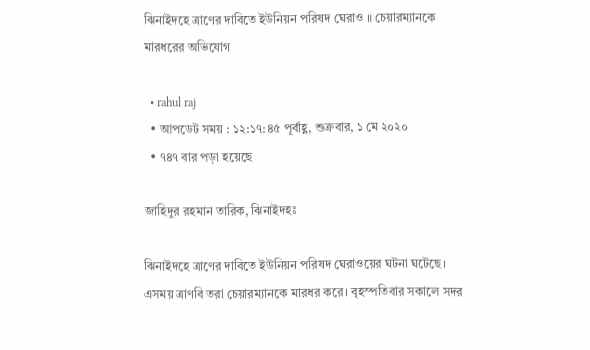ঝিনাইদহে ত্রাণের দাবিতে ইউনিয়ন পরিষদ ঘেরাও ॥ চেয়ারম্যানকে মারধরের অভিযোগ

  • rahul raj
  • আপডেট সময় : ১২:১৭:৪৫ পূর্বাহ্ণ, শুক্রবার, ১ মে ২০২০
  • ৭৪৭ বার পড়া হয়েছে

জাহিদুর রহমান তারিক, ঝিনাইদহঃ

ঝিনাইদহে ত্রাণের দাবিতে ইউনিয়ন পরিষদ ঘেরাওয়ের ঘটনা ঘটেছে। এসময় ত্রাণবি তরা চেয়ারম্যানকে মারধর করে। বৃহস্পতিবার সকালে সদর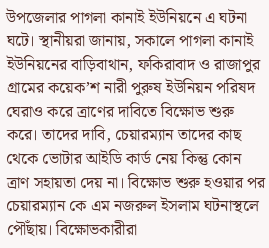উপজেলার পাগলা কানাই ইউনিয়নে এ ঘটনা ঘটে। স্থানীয়রা জানায়, সকালে পাগলা কানাই ইউনিয়নের বাড়িবাথান, ফকিরাবাদ ও রাজাপুর গ্রামের কয়েক’শ নারী পুরুষ ইউনিয়ন পরিষদ ঘেরাও করে ত্রাণের দাবিতে বিক্ষোভ শুরু করে। তাদের দাবি, চেয়ারম্যান তাদের কাছ থেকে ভোটার আইডি কার্ড নেয় কিন্তু কোন ত্রাণ সহায়তা দেয় না। বিক্ষোভ শুরু হওয়ার পর চেয়ারম্যান কে এম নজরুল ইসলাম ঘটনাস্থলে পৌঁছায়। বিক্ষোভকারীরা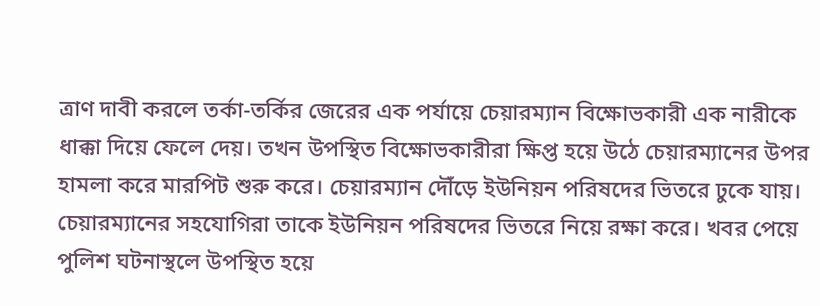ত্রাণ দাবী করলে তর্কা-তর্কির জেরের এক পর্যায়ে চেয়ারম্যান বিক্ষোভকারী এক নারীকে ধাক্কা দিয়ে ফেলে দেয়। তখন উপস্থিত বিক্ষোভকারীরা ক্ষিপ্ত হয়ে উঠে চেয়ারম্যানের উপর হামলা করে মারপিট শুরু করে। চেয়ারম্যান দৌঁড়ে ইউনিয়ন পরিষদের ভিতরে ঢুকে যায়। চেয়ারম্যানের সহযোগিরা তাকে ইউনিয়ন পরিষদের ভিতরে নিয়ে রক্ষা করে। খবর পেয়ে পুলিশ ঘটনাস্থলে উপস্থিত হয়ে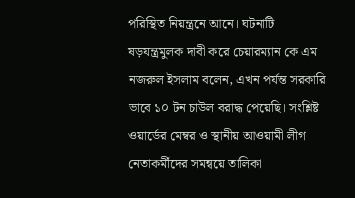পরিস্থিত নিয়ন্ত্রনে আনে। ঘটনাটি ষড়যন্ত্রমুলক দাবী করে চেয়ারম্যান কে এম নজরুল ইসলাম বলেন, এখন পর্যন্ত সরকারি ভাবে ১০ টন চাউল বরাদ্ধ পেয়েছি। সংশ্লিষ্ট ওয়ার্ডের মেম্বর ও স্থানীয় আওয়ামী লীগ নেতাকর্মীদের সমন্বয়ে তালিকা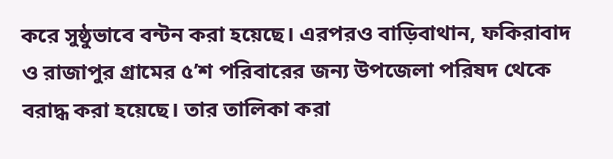করে সুষ্ঠুভাবে বন্টন করা হয়েছে। এরপরও বাড়িবাথান, ফকিরাবাদ ও রাজাপুর গ্রামের ৫’শ পরিবারের জন্য উপজেলা পরিষদ থেকে বরাদ্ধ করা হয়েছে। তার তালিকা করা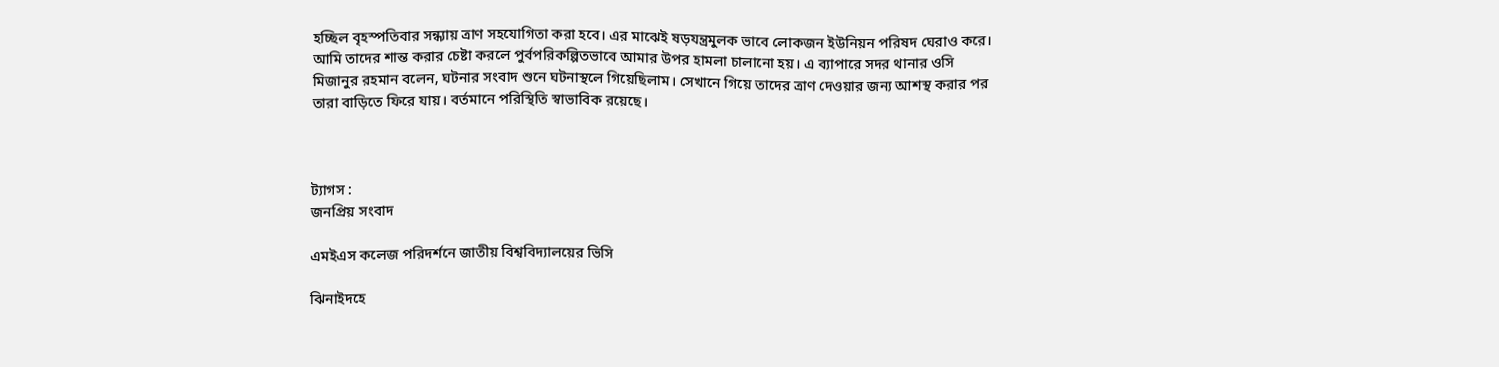হচ্ছিল বৃহস্পতিবার সন্ধ্যায় ত্রাণ সহযোগিতা করা হবে। এর মাঝেই ষড়যন্ত্রমুলক ভাবে লোকজন ইউনিয়ন পরিষদ ঘেরাও করে। আমি তাদের শান্ত করার চেষ্টা করলে পুর্বপরিকল্পিতভাবে আমার উপর হামলা চালানো হয়। এ ব্যাপারে সদর থানার ওসি মিজানুর রহমান বলেন, ঘটনার সংবাদ শুনে ঘটনাস্থলে গিয়েছিলাম। সেখানে গিয়ে তাদের ত্রাণ দেওয়ার জন্য আশস্থ করার পর তারা বাড়িতে ফিরে যায়। বর্তমানে পরিস্থিতি স্বাভাবিক রয়েছে।



ট্যাগস :
জনপ্রিয় সংবাদ

এমইএস কলেজ পরিদর্শনে জাতীয় বিশ্ববিদ্যালয়ের ভিসি

ঝিনাইদহে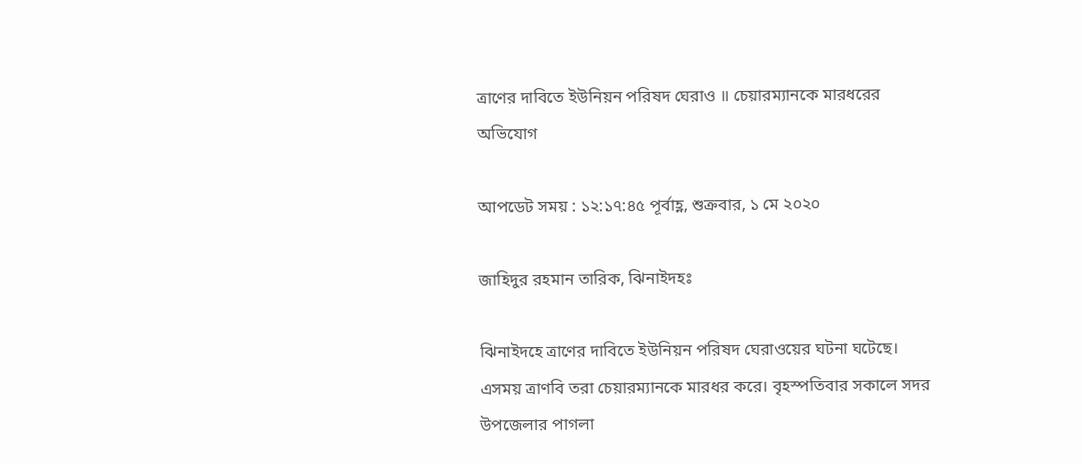ত্রাণের দাবিতে ইউনিয়ন পরিষদ ঘেরাও ॥ চেয়ারম্যানকে মারধরের অভিযোগ

আপডেট সময় : ১২:১৭:৪৫ পূর্বাহ্ণ, শুক্রবার, ১ মে ২০২০

জাহিদুর রহমান তারিক, ঝিনাইদহঃ

ঝিনাইদহে ত্রাণের দাবিতে ইউনিয়ন পরিষদ ঘেরাওয়ের ঘটনা ঘটেছে। এসময় ত্রাণবি তরা চেয়ারম্যানকে মারধর করে। বৃহস্পতিবার সকালে সদর উপজেলার পাগলা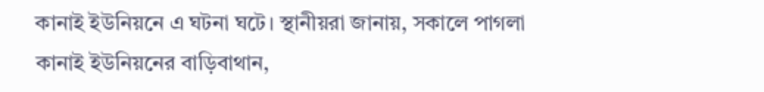কানাই ইউনিয়নে এ ঘটনা ঘটে। স্থানীয়রা জানায়, সকালে পাগলা কানাই ইউনিয়নের বাড়িবাথান,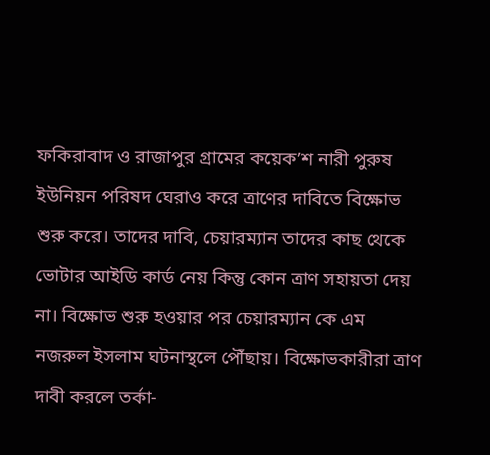ফকিরাবাদ ও রাজাপুর গ্রামের কয়েক’শ নারী পুরুষ ইউনিয়ন পরিষদ ঘেরাও করে ত্রাণের দাবিতে বিক্ষোভ শুরু করে। তাদের দাবি, চেয়ারম্যান তাদের কাছ থেকে ভোটার আইডি কার্ড নেয় কিন্তু কোন ত্রাণ সহায়তা দেয় না। বিক্ষোভ শুরু হওয়ার পর চেয়ারম্যান কে এম নজরুল ইসলাম ঘটনাস্থলে পৌঁছায়। বিক্ষোভকারীরা ত্রাণ দাবী করলে তর্কা-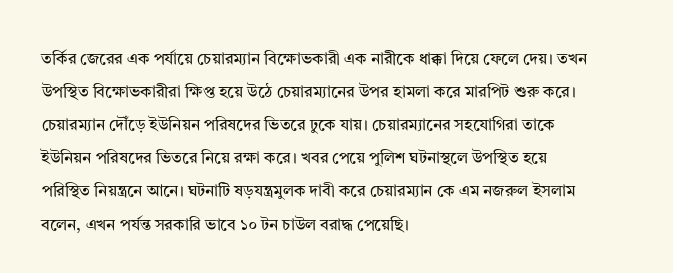তর্কির জেরের এক পর্যায়ে চেয়ারম্যান বিক্ষোভকারী এক নারীকে ধাক্কা দিয়ে ফেলে দেয়। তখন উপস্থিত বিক্ষোভকারীরা ক্ষিপ্ত হয়ে উঠে চেয়ারম্যানের উপর হামলা করে মারপিট শুরু করে। চেয়ারম্যান দৌঁড়ে ইউনিয়ন পরিষদের ভিতরে ঢুকে যায়। চেয়ারম্যানের সহযোগিরা তাকে ইউনিয়ন পরিষদের ভিতরে নিয়ে রক্ষা করে। খবর পেয়ে পুলিশ ঘটনাস্থলে উপস্থিত হয়ে পরিস্থিত নিয়ন্ত্রনে আনে। ঘটনাটি ষড়যন্ত্রমুলক দাবী করে চেয়ারম্যান কে এম নজরুল ইসলাম বলেন, এখন পর্যন্ত সরকারি ভাবে ১০ টন চাউল বরাদ্ধ পেয়েছি।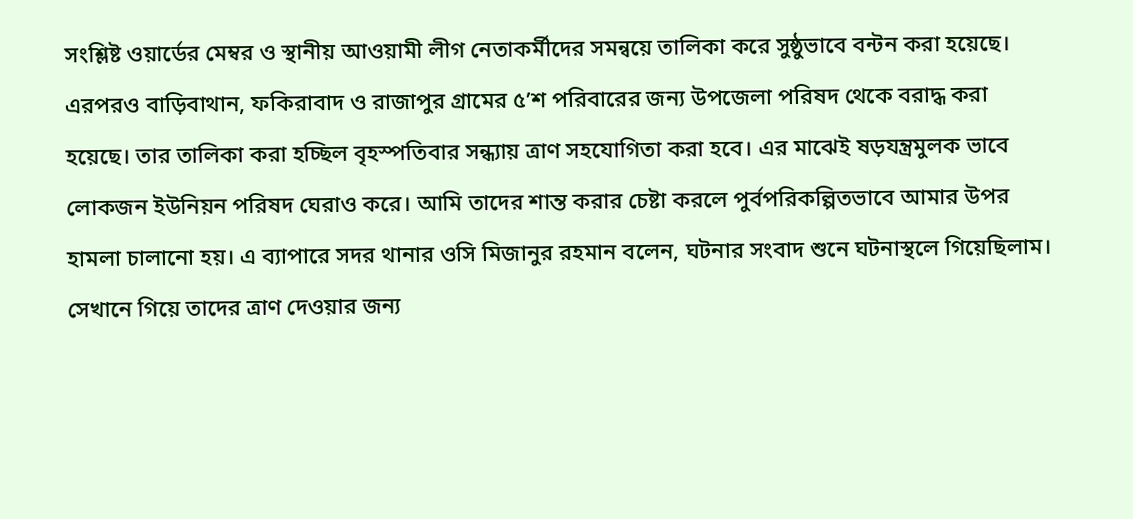সংশ্লিষ্ট ওয়ার্ডের মেম্বর ও স্থানীয় আওয়ামী লীগ নেতাকর্মীদের সমন্বয়ে তালিকা করে সুষ্ঠুভাবে বন্টন করা হয়েছে। এরপরও বাড়িবাথান, ফকিরাবাদ ও রাজাপুর গ্রামের ৫’শ পরিবারের জন্য উপজেলা পরিষদ থেকে বরাদ্ধ করা হয়েছে। তার তালিকা করা হচ্ছিল বৃহস্পতিবার সন্ধ্যায় ত্রাণ সহযোগিতা করা হবে। এর মাঝেই ষড়যন্ত্রমুলক ভাবে লোকজন ইউনিয়ন পরিষদ ঘেরাও করে। আমি তাদের শান্ত করার চেষ্টা করলে পুর্বপরিকল্পিতভাবে আমার উপর হামলা চালানো হয়। এ ব্যাপারে সদর থানার ওসি মিজানুর রহমান বলেন, ঘটনার সংবাদ শুনে ঘটনাস্থলে গিয়েছিলাম। সেখানে গিয়ে তাদের ত্রাণ দেওয়ার জন্য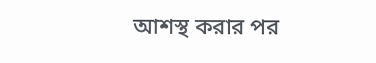আশস্থ করার পর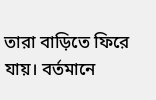তারা বাড়িতে ফিরে যায়। বর্তমানে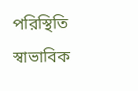পরিস্থিতি স্বাভাবিক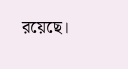রয়েছে।